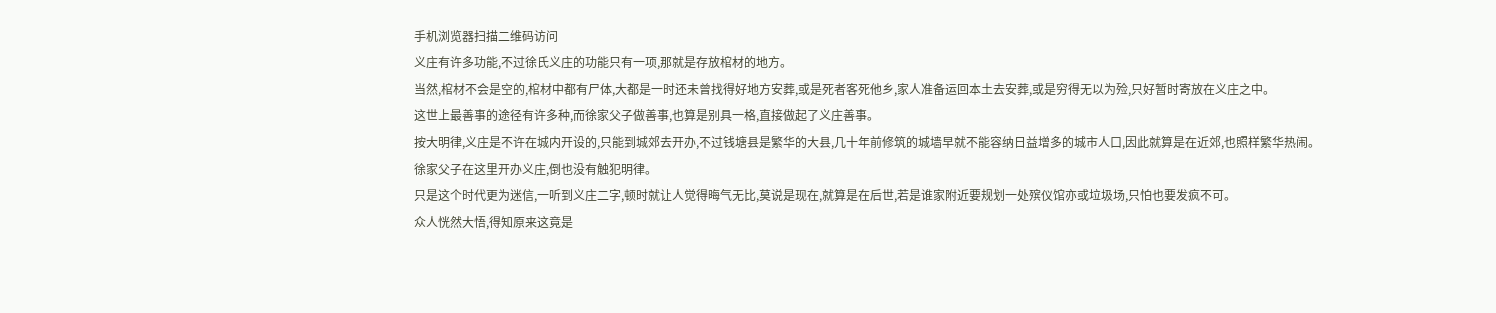手机浏览器扫描二维码访问
义庄有许多功能,不过徐氏义庄的功能只有一项,那就是存放棺材的地方。
当然,棺材不会是空的,棺材中都有尸体,大都是一时还未曾找得好地方安葬,或是死者客死他乡,家人准备运回本土去安葬,或是穷得无以为殓,只好暂时寄放在义庄之中。
这世上最善事的途径有许多种,而徐家父子做善事,也算是别具一格,直接做起了义庄善事。
按大明律,义庄是不许在城内开设的,只能到城郊去开办,不过钱塘县是繁华的大县,几十年前修筑的城墙早就不能容纳日益增多的城市人口,因此就算是在近郊,也照样繁华热闹。
徐家父子在这里开办义庄,倒也没有触犯明律。
只是这个时代更为迷信,一听到义庄二字,顿时就让人觉得晦气无比,莫说是现在,就算是在后世,若是谁家附近要规划一处殡仪馆亦或垃圾场,只怕也要发疯不可。
众人恍然大悟,得知原来这竟是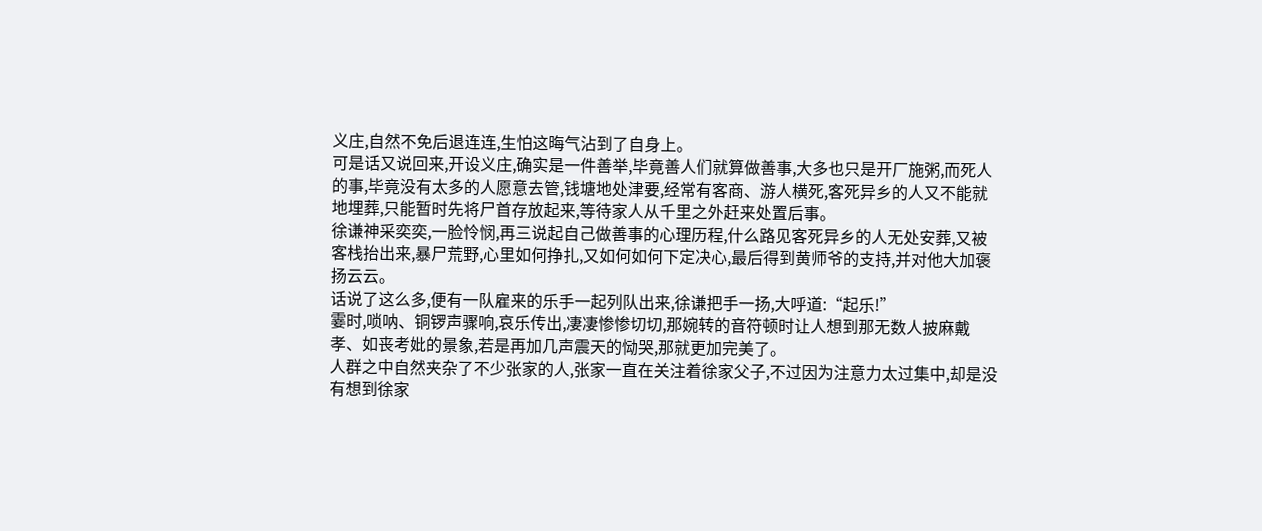义庄,自然不免后退连连,生怕这晦气沾到了自身上。
可是话又说回来,开设义庄,确实是一件善举,毕竟善人们就算做善事,大多也只是开厂施粥,而死人的事,毕竟没有太多的人愿意去管,钱塘地处津要,经常有客商、游人横死,客死异乡的人又不能就地埋葬,只能暂时先将尸首存放起来,等待家人从千里之外赶来处置后事。
徐谦神采奕奕,一脸怜悯,再三说起自己做善事的心理历程,什么路见客死异乡的人无处安葬,又被客栈抬出来,暴尸荒野,心里如何挣扎,又如何如何下定决心,最后得到黄师爷的支持,并对他大加褒扬云云。
话说了这么多,便有一队雇来的乐手一起列队出来,徐谦把手一扬,大呼道:“起乐!”
霎时,唢呐、铜锣声骤响,哀乐传出,凄凄惨惨切切,那婉转的音符顿时让人想到那无数人披麻戴孝、如丧考妣的景象,若是再加几声震天的恸哭,那就更加完美了。
人群之中自然夹杂了不少张家的人,张家一直在关注着徐家父子,不过因为注意力太过集中,却是没有想到徐家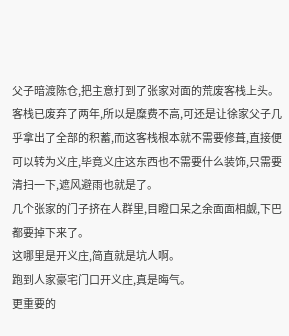父子暗渡陈仓,把主意打到了张家对面的荒废客栈上头。
客栈已废弃了两年,所以是糜费不高,可还是让徐家父子几乎拿出了全部的积蓄,而这客栈根本就不需要修葺,直接便可以转为义庄,毕竟义庄这东西也不需要什么装饰,只需要清扫一下,遮风避雨也就是了。
几个张家的门子挤在人群里,目瞪口呆之余面面相觑,下巴都要掉下来了。
这哪里是开义庄,简直就是坑人啊。
跑到人家豪宅门口开义庄,真是晦气。
更重要的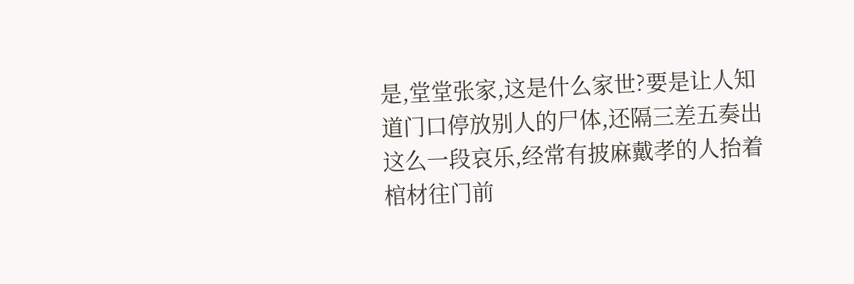是,堂堂张家,这是什么家世?要是让人知道门口停放别人的尸体,还隔三差五奏出这么一段哀乐,经常有披麻戴孝的人抬着棺材往门前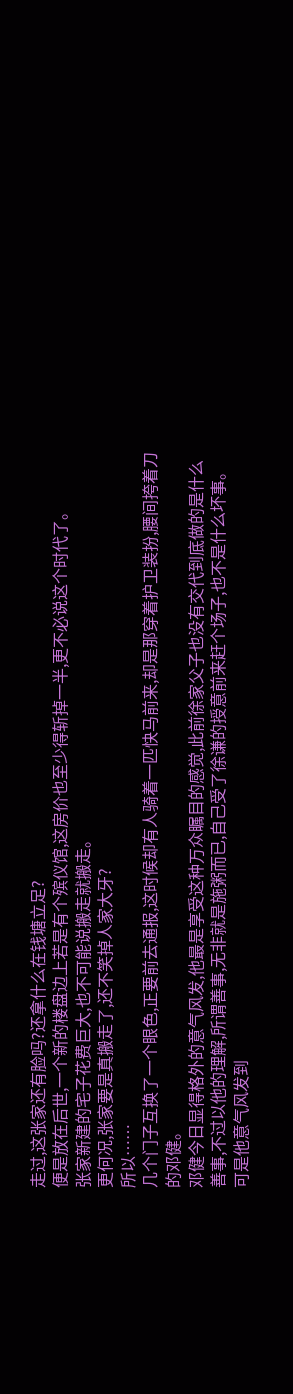走过,这张家还有脸吗?还拿什么在钱塘立足?
便是放在后世,一个新的楼盘边上若是有个殡仪馆,这房价也至少得斩掉一半,更不必说这个时代了。
张家新建的宅子花费巨大,也不可能说搬走就搬走。
更何况,张家要是真搬走了,还不笑掉人家大牙?
所以……
几个门子互换了一个眼色,正要前去通报,这时候却有人骑着一匹快马前来,却是那穿着护卫装扮,腰间挎着刀的邓健。
邓健今日显得格外的意气风发,他最是享受这种万众瞩目的感觉,此前徐家父子也没有交代到底做的是什么善事,不过以他的理解,所谓善事,无非就是施粥而已,自己受了徐谦的授意前来赶个场子,也不是什么坏事。
可是他意气风发到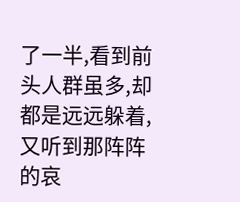了一半,看到前头人群虽多,却都是远远躲着,又听到那阵阵的哀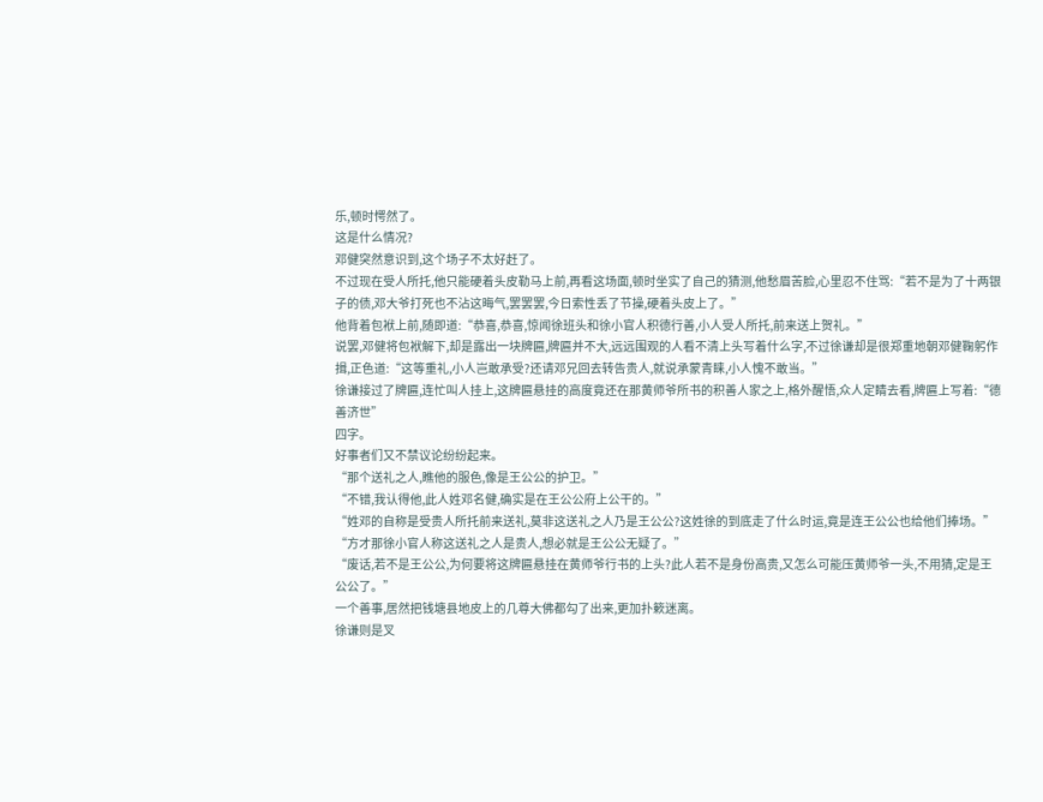乐,顿时愕然了。
这是什么情况?
邓健突然意识到,这个场子不太好赶了。
不过现在受人所托,他只能硬着头皮勒马上前,再看这场面,顿时坐实了自己的猜测,他愁眉苦脸,心里忍不住骂:“若不是为了十两银子的债,邓大爷打死也不沾这晦气,罢罢罢,今日索性丢了节操,硬着头皮上了。”
他背着包袱上前,随即道:“恭喜,恭喜,惊闻徐班头和徐小官人积德行善,小人受人所托,前来送上贺礼。”
说罢,邓健将包袱解下,却是露出一块牌匾,牌匾并不大,远远围观的人看不清上头写着什么字,不过徐谦却是很郑重地朝邓健鞠躬作揖,正色道:“这等重礼,小人岂敢承受?还请邓兄回去转告贵人,就说承蒙青睐,小人愧不敢当。”
徐谦接过了牌匾,连忙叫人挂上,这牌匾悬挂的高度竟还在那黄师爷所书的积善人家之上,格外醒悟,众人定睛去看,牌匾上写着:“德善济世”
四字。
好事者们又不禁议论纷纷起来。
“那个送礼之人,瞧他的服色,像是王公公的护卫。”
“不错,我认得他,此人姓邓名健,确实是在王公公府上公干的。”
“姓邓的自称是受贵人所托前来送礼,莫非这送礼之人乃是王公公?这姓徐的到底走了什么时运,竟是连王公公也给他们捧场。”
“方才那徐小官人称这送礼之人是贵人,想必就是王公公无疑了。”
“废话,若不是王公公,为何要将这牌匾悬挂在黄师爷行书的上头?此人若不是身份高贵,又怎么可能压黄师爷一头,不用猜,定是王公公了。”
一个善事,居然把钱塘县地皮上的几尊大佛都勾了出来,更加扑簌迷离。
徐谦则是叉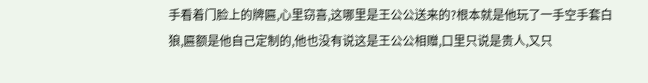手看着门脸上的牌匾,心里窃喜,这哪里是王公公送来的?根本就是他玩了一手空手套白狼,匾额是他自己定制的,他也没有说这是王公公相赠,口里只说是贵人,又只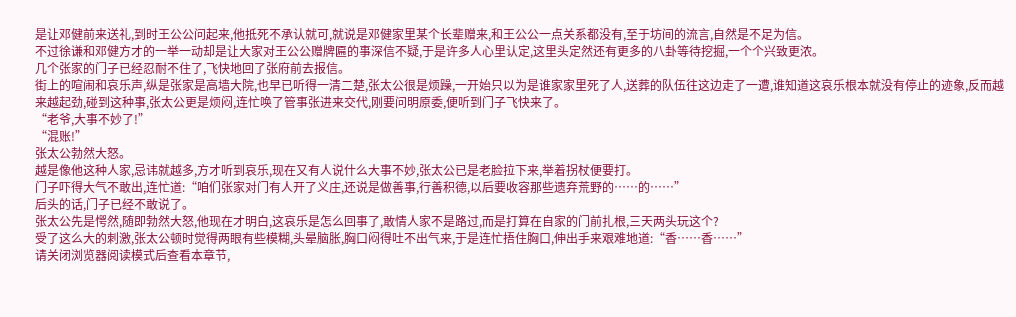是让邓健前来送礼,到时王公公问起来,他抵死不承认就可,就说是邓健家里某个长辈赠来,和王公公一点关系都没有,至于坊间的流言,自然是不足为信。
不过徐谦和邓健方才的一举一动却是让大家对王公公赠牌匾的事深信不疑,于是许多人心里认定,这里头定然还有更多的八卦等待挖掘,一个个兴致更浓。
几个张家的门子已经忍耐不住了,飞快地回了张府前去报信。
街上的喧闹和哀乐声,纵是张家是高墙大院,也早已听得一清二楚,张太公很是烦躁,一开始只以为是谁家家里死了人,送葬的队伍往这边走了一遭,谁知道这哀乐根本就没有停止的迹象,反而越来越起劲,碰到这种事,张太公更是烦闷,连忙唤了管事张进来交代,刚要问明原委,便听到门子飞快来了。
“老爷,大事不妙了!”
“混账!”
张太公勃然大怒。
越是像他这种人家,忌讳就越多,方才听到哀乐,现在又有人说什么大事不妙,张太公已是老脸拉下来,举着拐杖便要打。
门子吓得大气不敢出,连忙道:“咱们张家对门有人开了义庄,还说是做善事,行善积德,以后要收容那些遗弃荒野的……的……”
后头的话,门子已经不敢说了。
张太公先是愕然,随即勃然大怒,他现在才明白,这哀乐是怎么回事了,敢情人家不是路过,而是打算在自家的门前扎根,三天两头玩这个?
受了这么大的刺激,张太公顿时觉得两眼有些模糊,头晕脑胀,胸口闷得吐不出气来,于是连忙捂住胸口,伸出手来艰难地道:“香……香……”
请关闭浏览器阅读模式后查看本章节,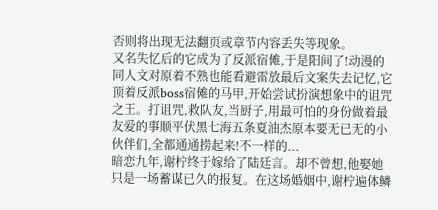否则将出现无法翻页或章节内容丢失等现象。
又名失忆后的它成为了反派宿傩,于是阳间了!动漫的同人文对原着不熟也能看避雷放最后文案失去记忆,它顶着反派boss宿傩的马甲,开始尝试扮演想象中的诅咒之王。打诅咒,救队友,当厨子,用最可怕的身份做着最友爱的事顺平伏黑七海五条夏油杰原本要无已无的小伙伴们,全都通通捞起来!不一样的...
暗恋九年,谢柠终于嫁给了陆廷言。却不曾想,他娶她只是一场蓄谋已久的报复。在这场婚姻中,谢柠遍体鳞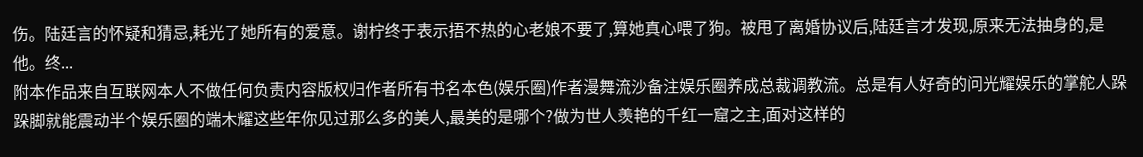伤。陆廷言的怀疑和猜忌,耗光了她所有的爱意。谢柠终于表示捂不热的心老娘不要了,算她真心喂了狗。被甩了离婚协议后,陆廷言才发现,原来无法抽身的,是他。终...
附本作品来自互联网本人不做任何负责内容版权归作者所有书名本色(娱乐圈)作者漫舞流沙备注娱乐圈养成总裁调教流。总是有人好奇的问光耀娱乐的掌舵人跺跺脚就能震动半个娱乐圈的端木耀这些年你见过那么多的美人,最美的是哪个?做为世人羡艳的千红一窟之主,面对这样的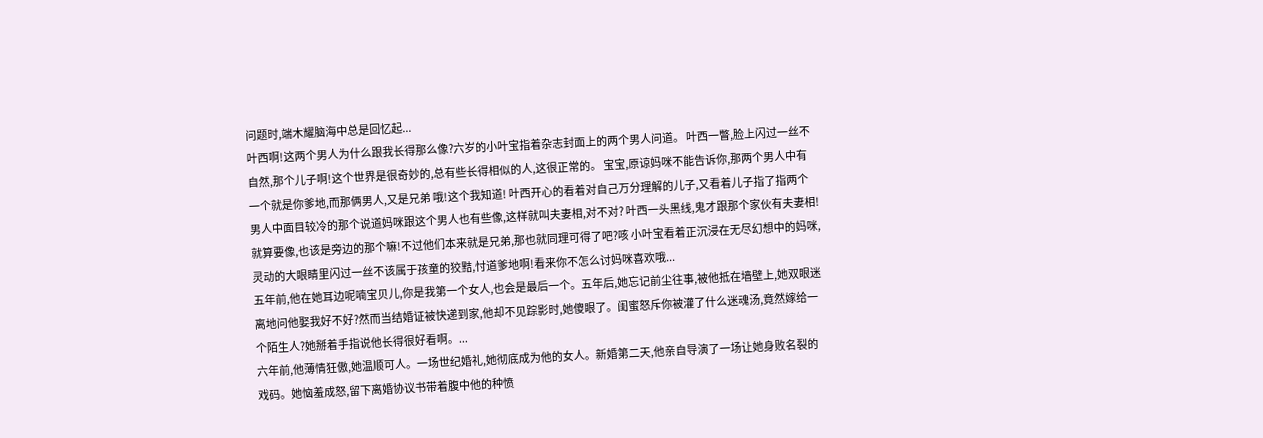问题时,端木耀脑海中总是回忆起...
叶西啊!这两个男人为什么跟我长得那么像?六岁的小叶宝指着杂志封面上的两个男人问道。 叶西一瞥,脸上闪过一丝不自然,那个儿子啊!这个世界是很奇妙的,总有些长得相似的人,这很正常的。 宝宝,原谅妈咪不能告诉你,那两个男人中有一个就是你爹地,而那俩男人,又是兄弟 哦!这个我知道! 叶西开心的看着对自己万分理解的儿子,又看着儿子指了指两个男人中面目较冷的那个说道妈咪跟这个男人也有些像,这样就叫夫妻相,对不对? 叶西一头黑线,鬼才跟那个家伙有夫妻相!就算要像,也该是旁边的那个嘛!不过他们本来就是兄弟,那也就同理可得了吧?咳 小叶宝看着正沉浸在无尽幻想中的妈咪,灵动的大眼睛里闪过一丝不该属于孩童的狡黠,忖道爹地啊!看来你不怎么讨妈咪喜欢哦...
五年前,他在她耳边呢喃宝贝儿,你是我第一个女人,也会是最后一个。五年后,她忘记前尘往事,被他抵在墙壁上,她双眼迷离地问他娶我好不好?然而当结婚证被快递到家,他却不见踪影时,她傻眼了。闺蜜怒斥你被灌了什么迷魂汤,竟然嫁给一个陌生人?她掰着手指说他长得很好看啊。...
六年前,他薄情狂傲,她温顺可人。一场世纪婚礼,她彻底成为他的女人。新婚第二天,他亲自导演了一场让她身败名裂的戏码。她恼羞成怒,留下离婚协议书带着腹中他的种愤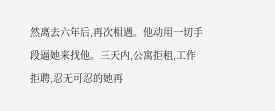然离去六年后,再次相遇。他动用一切手段逼她来找他。三天内,公寓拒租,工作拒聘,忍无可忍的她再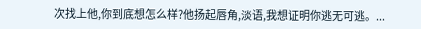次找上他,你到底想怎么样?他扬起唇角,淡语,我想证明你逃无可逃。...